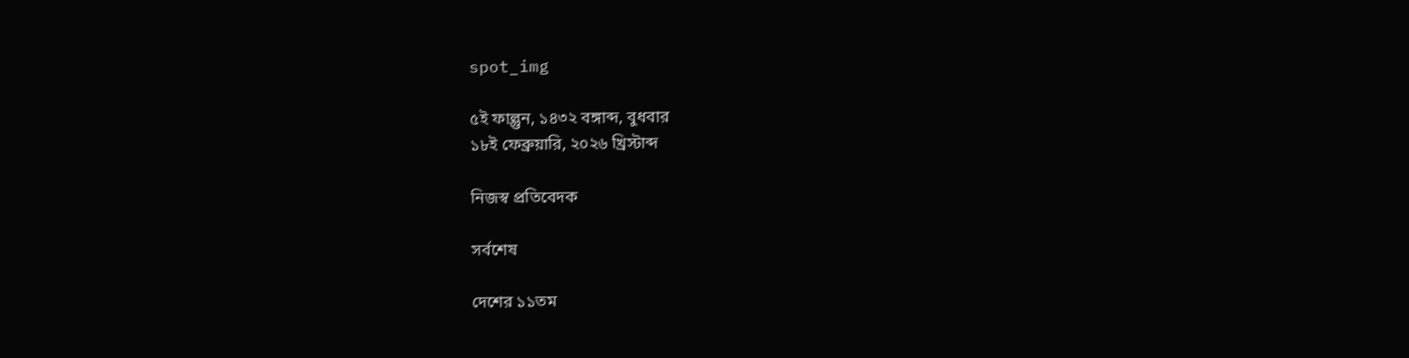spot_img

৫ই ফাল্গুন, ১৪৩২ বঙ্গাব্দ, বুধবার
১৮ই ফেব্রুয়ারি, ২০২৬ খ্রিস্টাব্দ

নিজস্ব প্রতিবেদক

সর্বশেষ

দেশের ১১তম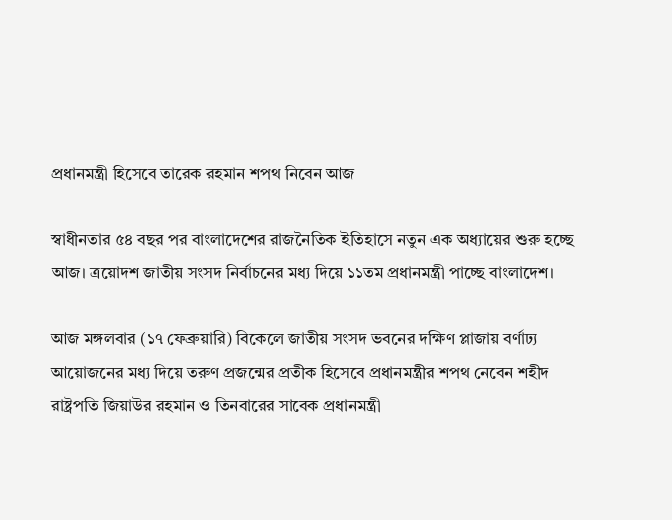প্রধানমন্ত্রী হিসেবে তারেক রহমান শপথ নিবেন আজ

স্বাধীনতার ৫৪ বছর পর বাংলাদেশের রাজনৈতিক ইতিহাসে নতুন এক অধ্যায়ের শুরু হচ্ছে আজ। ত্রয়োদশ জাতীয় সংসদ নির্বাচনের মধ্য দিয়ে ১১তম প্রধানমন্ত্রী পাচ্ছে বাংলাদেশ।

আজ মঙ্গলবার (১৭ ফেব্রুয়ারি) বিকেলে জাতীয় সংসদ ভবনের দক্ষিণ প্লাজায় বর্ণাঢ্য আয়োজনের মধ্য দিয়ে তরুণ প্রজন্মের প্রতীক হিসেবে প্রধানমন্ত্রীর শপথ নেবেন শহীদ রাষ্ট্রপতি জিয়াউর রহমান ও তিনবারের সাবেক প্রধানমন্ত্রী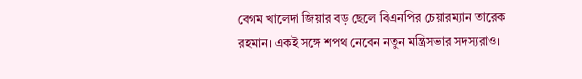বেগম খালেদা জিয়ার বড় ছেলে বিএনপির চেয়ারম্যান তারেক রহমান। একই সঙ্গে শপথ নেবেন নতুন মন্ত্রিসভার সদস্যরাও।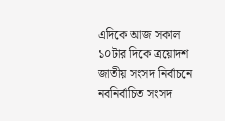এদিকে আজ সকাল ১০টার দিকে ত্রয়োদশ জাতীয় সংসদ নির্বাচনে নবনির্বাচিত সংসদ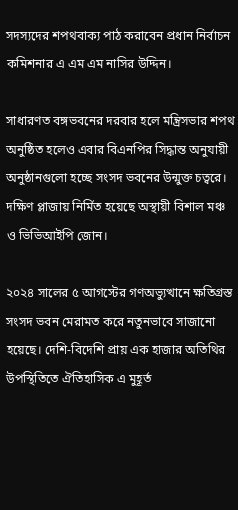সদস্যদের শপথবাক্য পাঠ করাবেন প্রধান নির্বাচন কমিশনার এ এম এম নাসির উদ্দিন।

সাধারণত বঙ্গভবনের দরবার হলে মন্ত্রিসভার শপথ অনুষ্ঠিত হলেও এবার বিএনপির সিদ্ধান্ত অনুযায়ী অনুষ্ঠানগুলো হচ্ছে সংসদ ভবনের উন্মুক্ত চত্বরে। দক্ষিণ প্লাজায় নির্মিত হয়েছে অস্থায়ী বিশাল মঞ্চ ও ভিভিআইপি জোন।

২০২৪ সালের ৫ আগস্টের গণঅভ্যুত্থানে ক্ষতিগ্রস্ত সংসদ ভবন মেরামত করে নতুনভাবে সাজানো হয়েছে। দেশি-বিদেশি প্রায় এক হাজার অতিথির উপস্থিতিতে ঐতিহাসিক এ মুহূর্ত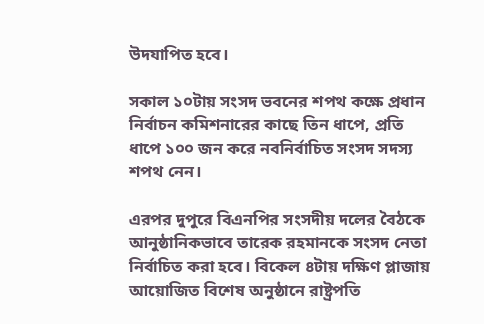উদযাপিত হবে।

সকাল ১০টায় সংসদ ভবনের শপথ কক্ষে প্রধান নির্বাচন কমিশনারের কাছে তিন ধাপে, প্রতি ধাপে ১০০ জন করে নবনির্বাচিত সংসদ সদস্য শপথ নেন।

এরপর দুপুরে বিএনপির সংসদীয় দলের বৈঠকে আনুষ্ঠানিকভাবে তারেক রহমানকে সংসদ নেতা নির্বাচিত করা হবে। বিকেল ৪টায় দক্ষিণ প্লাজায় আয়োজিত বিশেষ অনুষ্ঠানে রাষ্ট্রপতি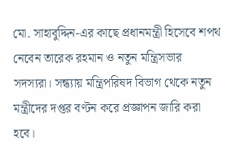মো. সাহাবুদ্দিন-এর কাছে প্রধানমন্ত্রী হিসেবে শপথ নেবেন তারেক রহমান ও নতুন মন্ত্রিসভার সদস্যরা। সন্ধ্যায় মন্ত্রিপরিষদ বিভাগ থেকে নতুন মন্ত্রীদের দপ্তর বণ্টন করে প্রজ্ঞাপন জারি করা হবে।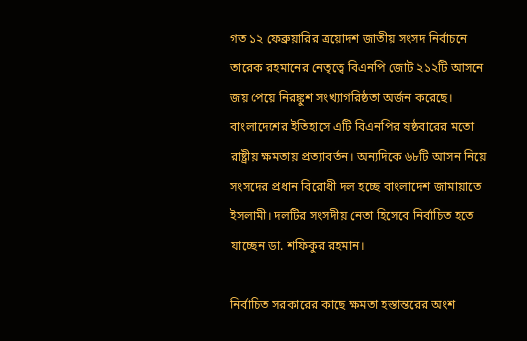গত ১২ ফেব্রুয়ারির ত্রয়োদশ জাতীয় সংসদ নির্বাচনে তারেক রহমানের নেতৃত্বে বিএনপি জোট ২১২টি আসনে জয় পেয়ে নিরঙ্কুশ সংখ্যাগরিষ্ঠতা অর্জন করেছে। বাংলাদেশের ইতিহাসে এটি বিএনপির ষষ্ঠবারের মতো রাষ্ট্রীয় ক্ষমতায় প্রত্যাবর্তন। অন্যদিকে ৬৮টি আসন নিয়ে সংসদের প্রধান বিরোধী দল হচ্ছে বাংলাদেশ জামায়াতে ইসলামী। দলটির সংসদীয় নেতা হিসেবে নির্বাচিত হতে যাচ্ছেন ডা. শফিকুর রহমান।

নির্বাচিত সরকারের কাছে ক্ষমতা হস্তান্তরের অংশ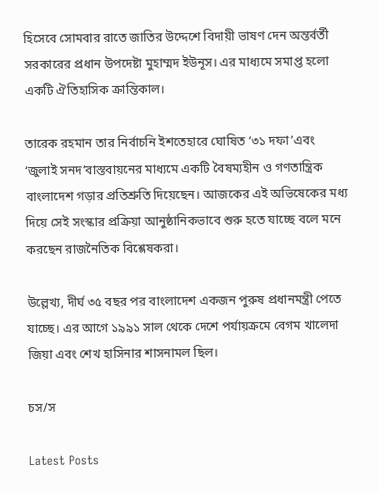হিসেবে সোমবার রাতে জাতির উদ্দেশে বিদায়ী ভাষণ দেন অন্তর্বর্তী সরকারের প্রধান উপদেষ্টা মুহাম্মদ ইউনূস। এর মাধ্যমে সমাপ্ত হলো একটি ঐতিহাসিক ক্রান্তিকাল।

তারেক রহমান তার নির্বাচনি ইশতেহারে ঘোষিত ‘৩১ দফা’এবং ‘জুলাই সনদ’বাস্তবায়নের মাধ্যমে একটি বৈষম্যহীন ও গণতান্ত্রিক বাংলাদেশ গড়ার প্রতিশ্রুতি দিয়েছেন। আজকের এই অভিষেকের মধ্য দিয়ে সেই সংস্কার প্রক্রিয়া আনুষ্ঠানিকভাবে শুরু হতে যাচ্ছে বলে মনে করছেন রাজনৈতিক বিশ্লেষকরা।

উল্লেখ্য, দীর্ঘ ৩৫ বছর পর বাংলাদেশ একজন পুরুষ প্রধানমন্ত্রী পেতে যাচ্ছে। এর আগে ১৯৯১ সাল থেকে দেশে পর্যায়ক্রমে বেগম খালেদা জিয়া এবং শেখ হাসিনার শাসনামল ছিল।

চস/স

Latest Posts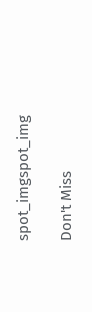spot_imgspot_img

Don't Miss